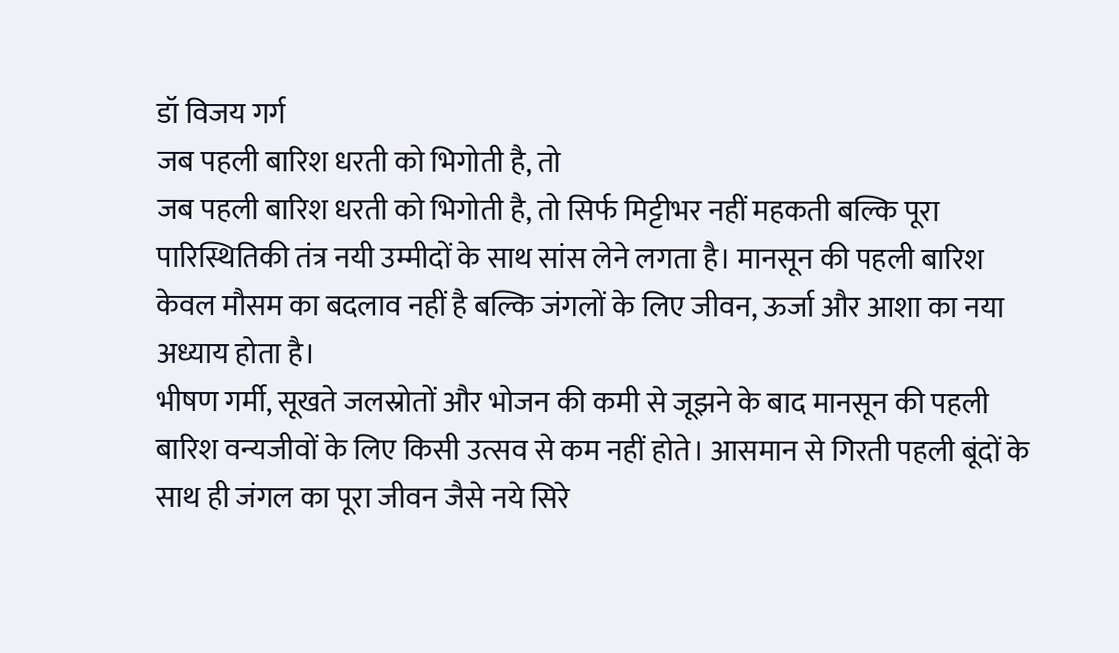डॉ विजय गर्ग
जब पहली बारिश धरती को भिगोती है, तो
जब पहली बारिश धरती को भिगोती है, तो सिर्फ मिट्टीभर नहीं महकती बल्कि पूरा पारिस्थितिकी तंत्र नयी उम्मीदों के साथ सांस लेने लगता है। मानसून की पहली बारिश केवल मौसम का बदलाव नहीं है बल्कि जंगलों के लिए जीवन, ऊर्जा और आशा का नया अध्याय होता है।
भीषण गर्मी, सूखते जलस्रोतों और भोजन की कमी से जूझने के बाद मानसून की पहली बारिश वन्यजीवों के लिए किसी उत्सव से कम नहीं होते। आसमान से गिरती पहली बूंदों के साथ ही जंगल का पूरा जीवन जैसे नये सिरे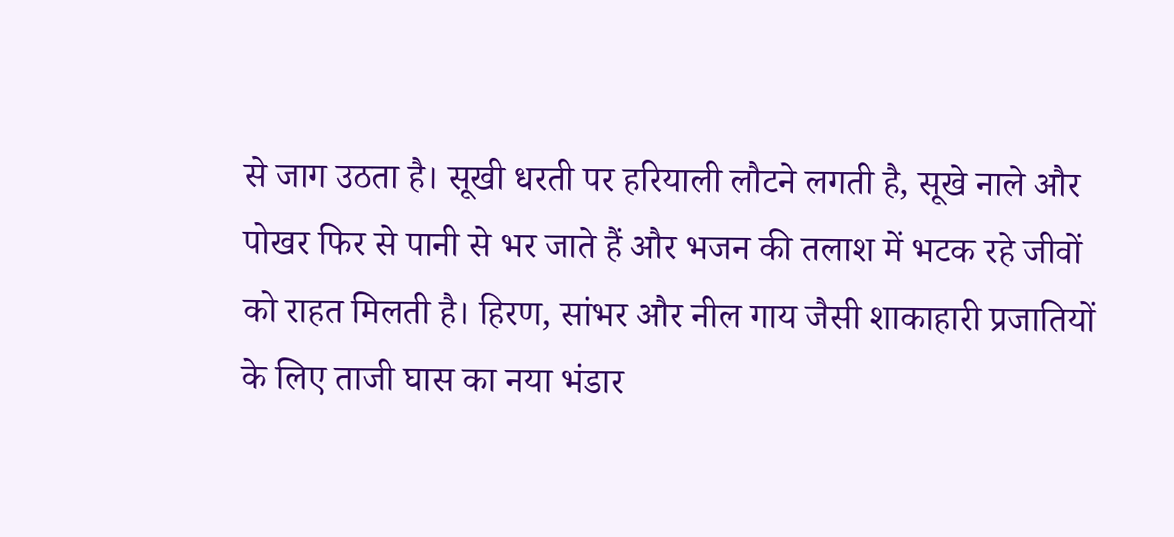से जाग उठता है। सूखी धरती पर हरियाली लौटने लगती है, सूखे नाले और पोखर फिर से पानी से भर जाते हैं और भजन की तलाश में भटक रहे जीवों को राहत मिलती है। हिरण, सांभर और नील गाय जैसी शाकाहारी प्रजातियों के लिए ताजी घास का नया भंडार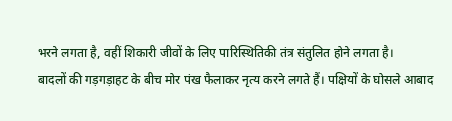भरने लगता है, वहीं शिकारी जीवों के लिए पारिस्थितिकी तंत्र संतुलित होने लगता है।
बादलों की गड़गड़ाहट के बीच मोर पंख फैलाकर नृत्य करने लगते हैं। पक्षियों के घोसले आबाद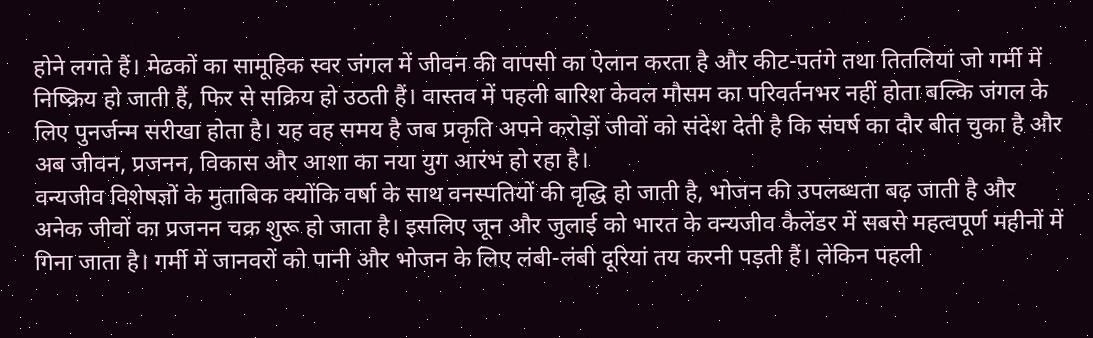होने लगते हैं। मेढकों का सामूहिक स्वर जंगल में जीवन की वापसी का ऐलान करता है और कीट-पतंगे तथा तितलियां जो गर्मी में निष्क्रिय हो जाती हैं, फिर से सक्रिय हो उठती हैं। वास्तव में पहली बारिश केवल मौसम का परिवर्तनभर नहीं होता बल्कि जंगल के लिए पुनर्जन्म सरीखा होता है। यह वह समय है जब प्रकृति अपने करोड़ों जीवों को संदेश देती है कि संघर्ष का दौर बीत चुका है और अब जीवन, प्रजनन, विकास और आशा का नया युग आरंभ हो रहा है।
वन्यजीव विशेषज्ञों के मुताबिक क्योंकि वर्षा के साथ वनस्पतियों की वृद्धि हो जाती है, भोजन की उपलब्धता बढ़ जाती है और अनेक जीवों का प्रजनन चक्र शुरू हो जाता है। इसलिए जून और जुलाई को भारत के वन्यजीव कैलेंडर में सबसे महत्वपूर्ण महीनों में गिना जाता है। गर्मी में जानवरों को पानी और भोजन के लिए लंबी-लंबी दूरियां तय करनी पड़ती हैं। लेकिन पहली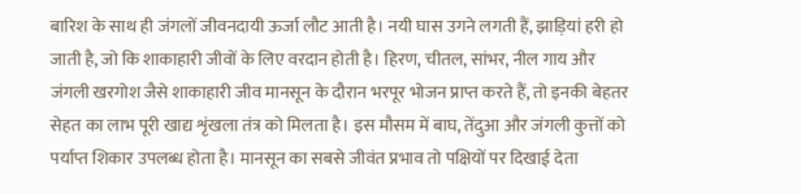बारिश के साथ ही जंगलों जीवनदायी ऊर्जा लौट आती है। नयी घास उगने लगती हैं, झाड़ियां हरी हो जाती है, जो कि शाकाहारी जीवों के लिए वरदान होती है। हिरण, चीतल, सांभर, नील गाय और जंगली खरगोश जैसे शाकाहारी जीव मानसून के दौरान भरपूर भोजन प्राप्त करते हैं, तो इनकी बेहतर सेहत का लाभ पूरी खाद्य शृंखला तंत्र को मिलता है। इस मौसम में बाघ, तेंदुआ और जंगली कुत्तों को पर्याप्त शिकार उपलब्ध होता है। मानसून का सबसे जीवंत प्रभाव तो पक्षियों पर दिखाई देता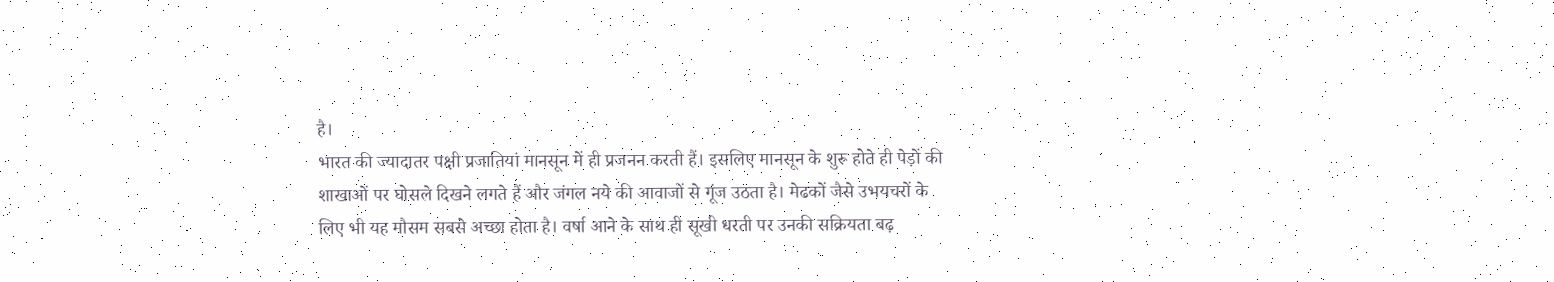है।
भारत की ज्यादातर पक्षी प्रजातियां मानसून में ही प्रजनन करती हैं। इसलिए मानसून के शुरू होते ही पेड़ों की शाखाओं पर घोसले दिखने लगते हैं और जंगल नये की आवाजों से गूंज उठता है। मेढकों जैसे उभयचरों के लिए भी यह मौसम सबसे अच्छा होता है। वर्षा आने के साथ ही सूखी धरती पर उनकी सक्रियता बढ़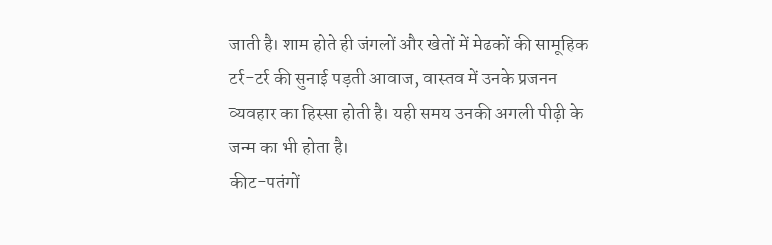जाती है। शाम होते ही जंगलों और खेतों में मेढकों की सामूहिक टर्र-टर्र की सुनाई पड़ती आवाज, वास्तव में उनके प्रजनन व्यवहार का हिस्सा होती है। यही समय उनकी अगली पीढ़ी के जन्म का भी होता है।
कीट-पतंगों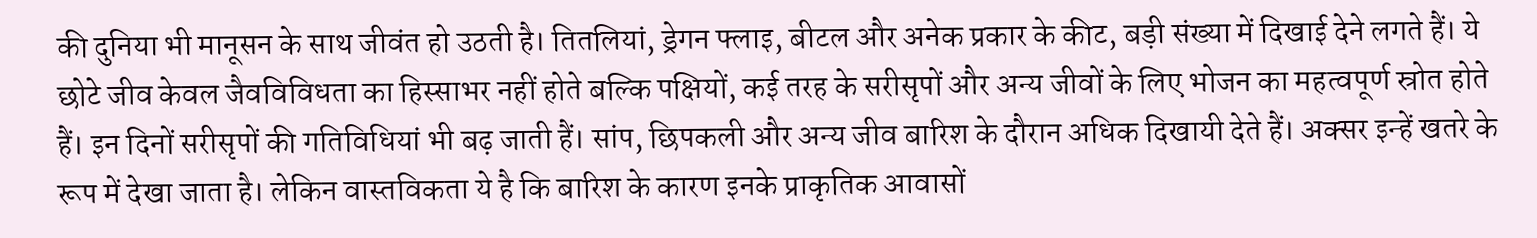की दुनिया भी मानूसन के साथ जीवंत हो उठती है। तितलियां, ड्रेगन फ्लाइ, बीटल और अनेक प्रकार के कीट, बड़ी संख्या में दिखाई देने लगते हैं। ये छोटे जीव केवल जैवविविधता का हिस्साभर नहीं होते बल्कि पक्षियों, कई तरह के सरीसृपों और अन्य जीवों के लिए भोजन का महत्वपूर्ण स्रोत होते हैं। इन दिनों सरीसृपों की गतिविधियां भी बढ़ जाती हैं। सांप, छिपकली और अन्य जीव बारिश के दौरान अधिक दिखायी देते हैं। अक्सर इन्हें खतरे के रूप में देखा जाता है। लेकिन वास्तविकता ये है कि बारिश के कारण इनके प्राकृतिक आवासों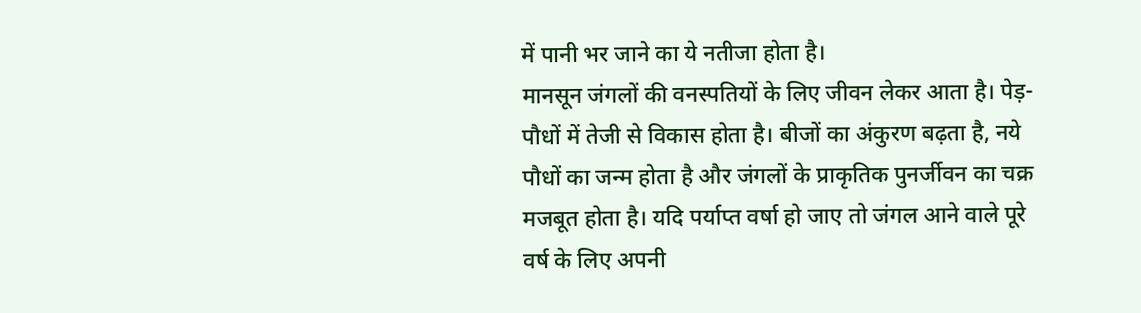में पानी भर जाने का ये नतीजा होता है।
मानसून जंगलों की वनस्पतियों के लिए जीवन लेकर आता है। पेड़-पौधों में तेजी से विकास होता है। बीजों का अंकुरण बढ़ता है, नये पौधों का जन्म होता है और जंगलों के प्राकृतिक पुनर्जीवन का चक्र मजबूत होता है। यदि पर्याप्त वर्षा हो जाए तो जंगल आने वाले पूरे वर्ष के लिए अपनी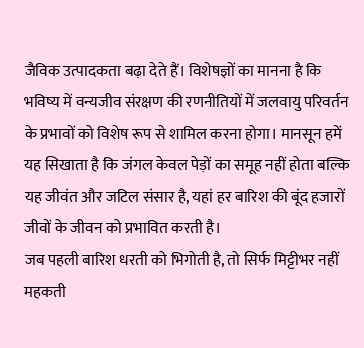जैविक उत्पादकता बढ़ा देते हैं। विशेषज्ञों का मानना है कि भविष्य में वन्यजीव संरक्षण की रणनीतियों में जलवायु परिवर्तन के प्रभावों को विशेष रूप से शामिल करना होगा। मानसून हमें यह सिखाता है कि जंगल केवल पेड़ों का समूह नहीं होता बल्कि यह जीवंत और जटिल संसार है, यहां हर बारिश की बूंद हजारों जीवों के जीवन को प्रभावित करती है।
जब पहली बारिश धरती को भिगोती है, तो सिर्फ मिट्टीभर नहीं महकती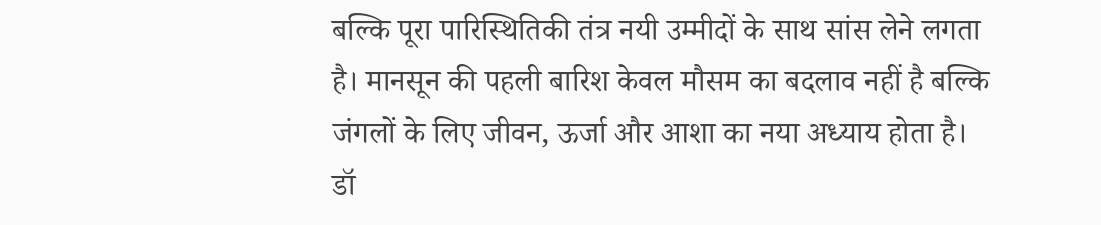बल्कि पूरा पारिस्थितिकी तंत्र नयी उम्मीदों के साथ सांस लेने लगता है। मानसून की पहली बारिश केवल मौसम का बदलाव नहीं है बल्कि जंगलों के लिए जीवन, ऊर्जा और आशा का नया अध्याय होता है।
डॉ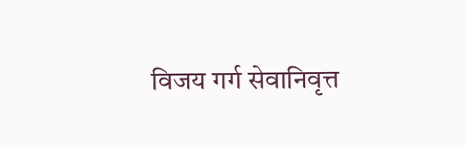विजय गर्ग सेवानिवृत्त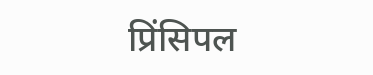प्रिंसिपल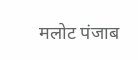मलोट पंजाब